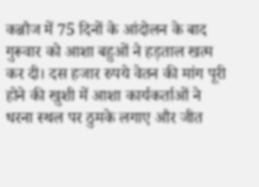कन्नौज में 75 दिनों के आंदोलन के बाद गुरूवार को आशा बहुओं ने हड़ताल खत्म कर दी। दस हजार रुपये वेतन की मांग पूरी होने की खुशी में आशा कार्यकर्ताओं ने धरना स्थल पर ठुमके लगाए और जीत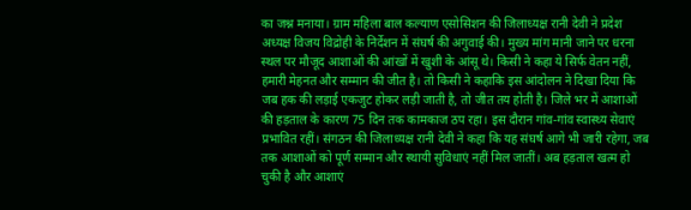का जश्न मनाया। ग्राम महिला बाल कल्याण एसोसिशन की जिलाध्यक्ष रानी देवी ने प्रदेश अध्यक्ष विजय विद्रोही के निर्देशन में संघर्ष की अगुवाई की। मुख्य मांग मानी जाने पर धरना स्थल पर मौजूद आशाओं की आंखों में खुशी के आंसू थे। किसी ने कहा ये सिर्फ वेतन नहीं, हमारी मेहनत और सम्मान की जीत है। तो किसी ने कहाकि इस आंदोलन ने दिखा दिया कि जब हक की लड़ाई एकजुट होकर लड़ी जाती है, तो जीत तय होती है। जिले भर में आशाओं की हड़ताल के कारण 75 दिन तक कामकाज ठप रहा। इस दौरान गांव-गांव स्वास्थ्य सेवाएं प्रभावित रहीं। संगठन की जिलाध्यक्ष रानी देवी ने कहा कि यह संघर्ष आगे भी जारी रहेगा, जब तक आशाओं को पूर्ण सम्मान और स्थायी सुविधाएं नहीं मिल जातीं। अब हड़ताल खत्म हो चुकी है और आशाएं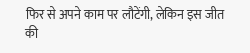फिर से अपने काम पर लौटेंगी, लेकिन इस जीत की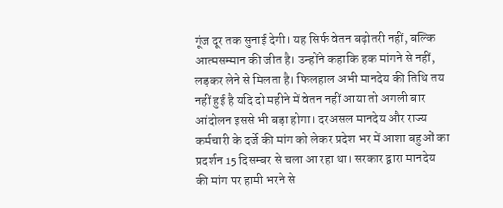गूंज दूर तक सुनाई देगी। यह सिर्फ वेतन बढ़ोतरी नहीं, बल्कि आत्मसम्मान की जीत है। उन्होंने कहाकि हक मांगने से नहीं, लड़कर लेने से मिलता है। फिलहाल अभी मानदेय की तिथि तय नहीं हुई है यदि दो महीने में वेतन नहीं आया तो अगली बार आंदोलन इससे भी बड़ा होगा। दरअसल मानदेय और राज्य कर्मचारी के दर्जे की मांग को लेकर प्रदेश भर में आशा बहुओं का प्रदर्शन 15 दिसम्बर से चला आ रहा था। सरकार द्वारा मानदेय की मांग पर हामी भरने से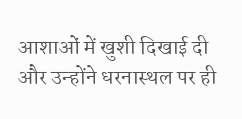आशाओं में खुशी दिखाई दी और उन्होंने धरनास्थल पर ही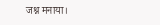जश्न मनाया।